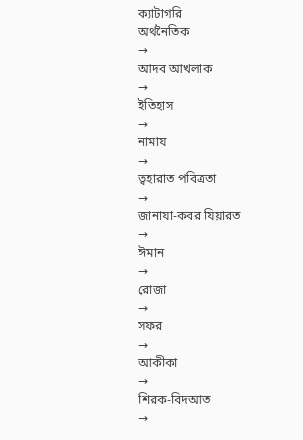ক্যাটাগরি
অর্থনৈতিক
→
আদব আখলাক
→
ইতিহাস
→
নামায
→
ত্বহারাত পবিত্রতা
→
জানাযা-কবর যিয়ারত
→
ঈমান
→
রোজা
→
সফর
→
আকীকা
→
শিরক-বিদআত
→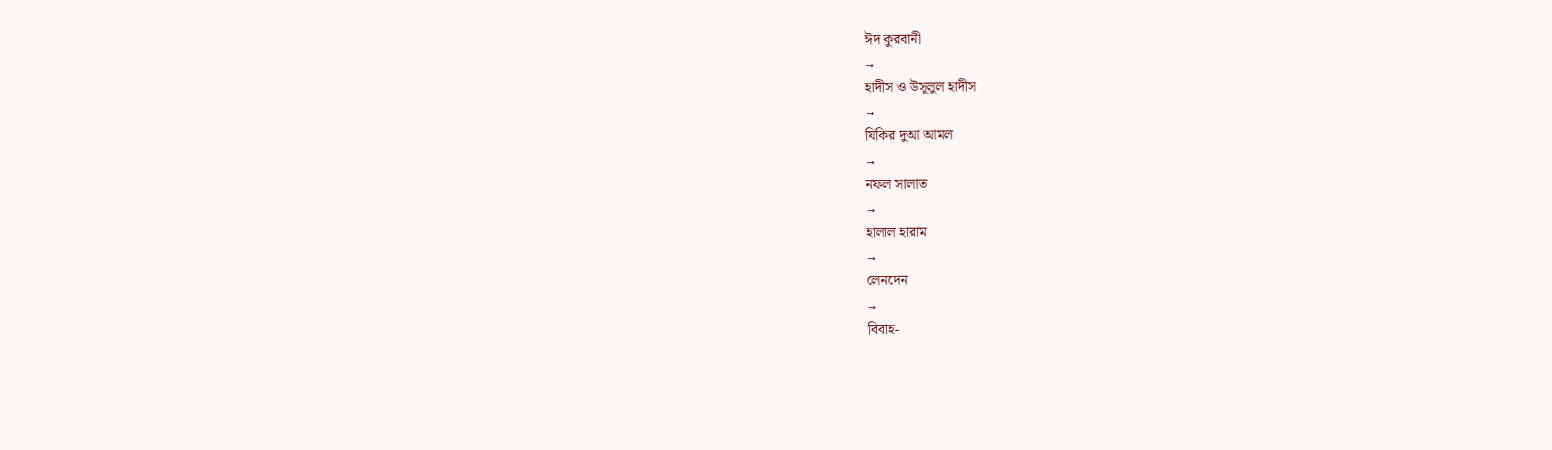ঈদ কুরবানী
→
হাদীস ও উসূলুল হাদীস
→
যিকির দুআ আমল
→
নফল সালাত
→
হালাল হারাম
→
লেনদেন
→
বিবাহ-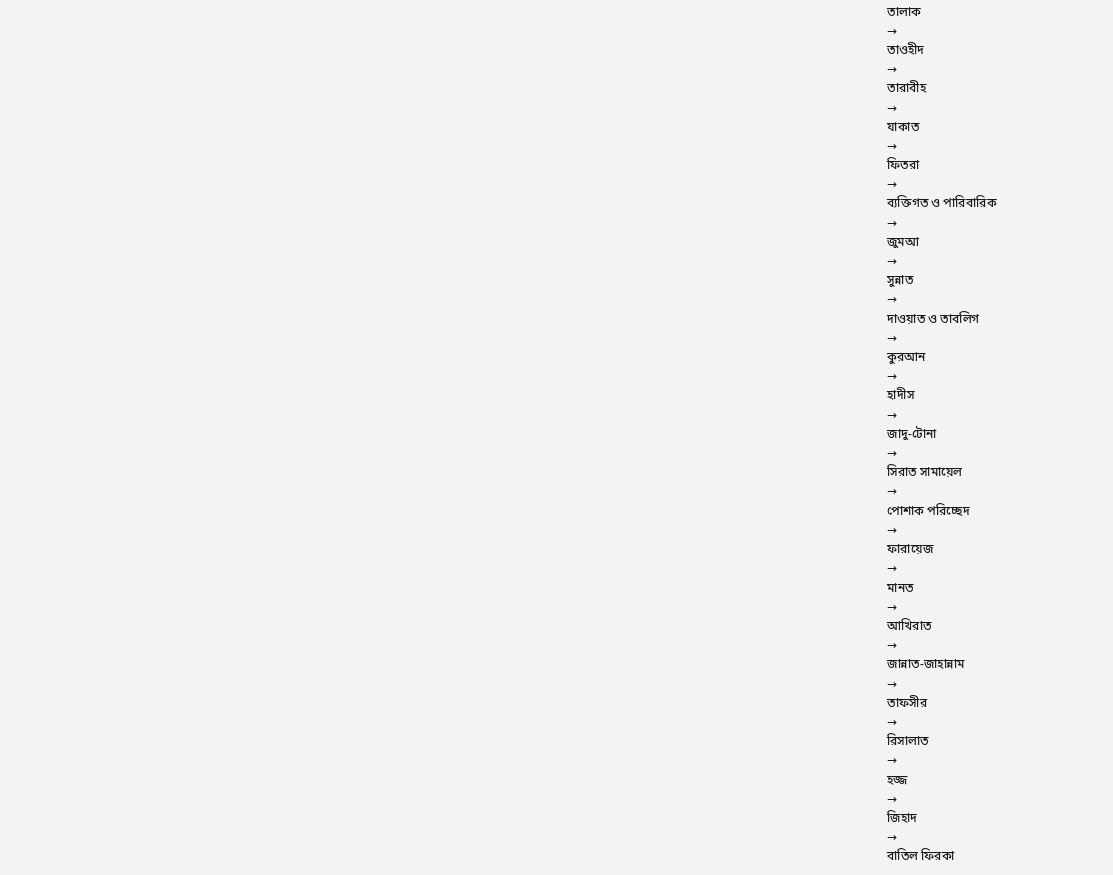তালাক
→
তাওহীদ
→
তারাবীহ
→
যাকাত
→
ফিতরা
→
ব্যক্তিগত ও পারিবারিক
→
জুমআ
→
সুন্নাত
→
দাওয়াত ও তাবলিগ
→
কুরআন
→
হাদীস
→
জাদু-টোনা
→
সিরাত সামায়েল
→
পোশাক পরিচ্ছেদ
→
ফারায়েজ
→
মানত
→
আখিরাত
→
জান্নাত-জাহান্নাম
→
তাফসীর
→
রিসালাত
→
হজ্জ
→
জিহাদ
→
বাতিল ফিরকা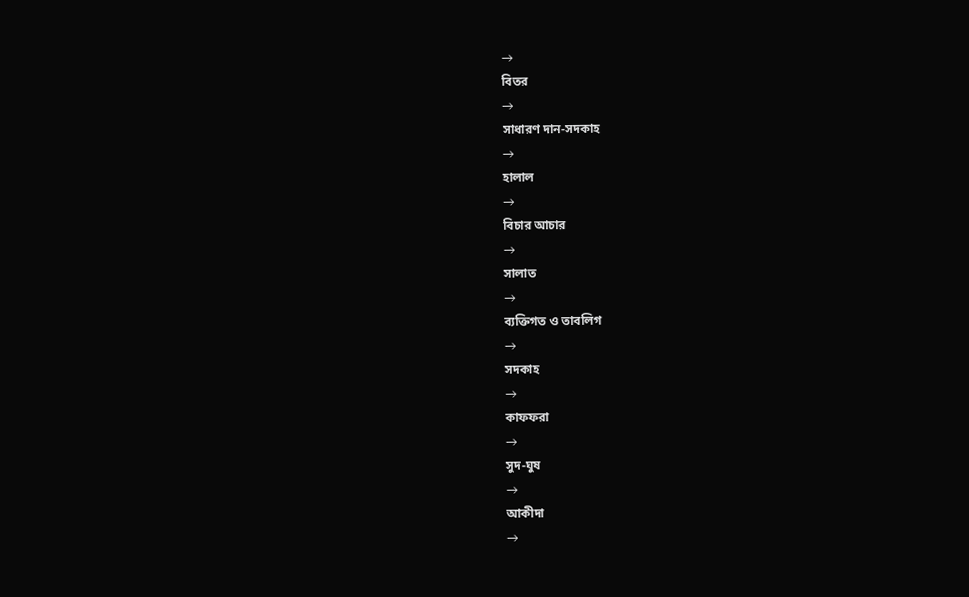→
বিতর
→
সাধারণ দান-সদকাহ
→
হালাল
→
বিচার আচার
→
সালাত
→
ব্যক্তিগত ও তাবলিগ
→
সদকাহ
→
কাফফরা
→
সুদ-ঘুষ
→
আকীদা
→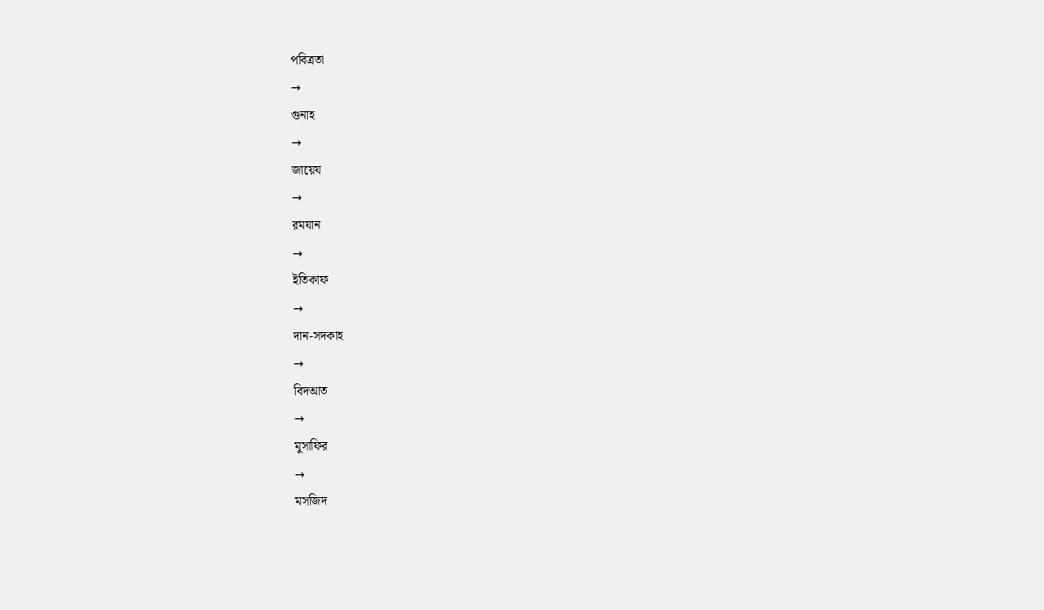পবিত্রতা
→
গুনাহ
→
জায়েয
→
রমযান
→
ইতিকাফ
→
দান-সদকাহ
→
বিদআত
→
মুসাফির
→
মসজিদ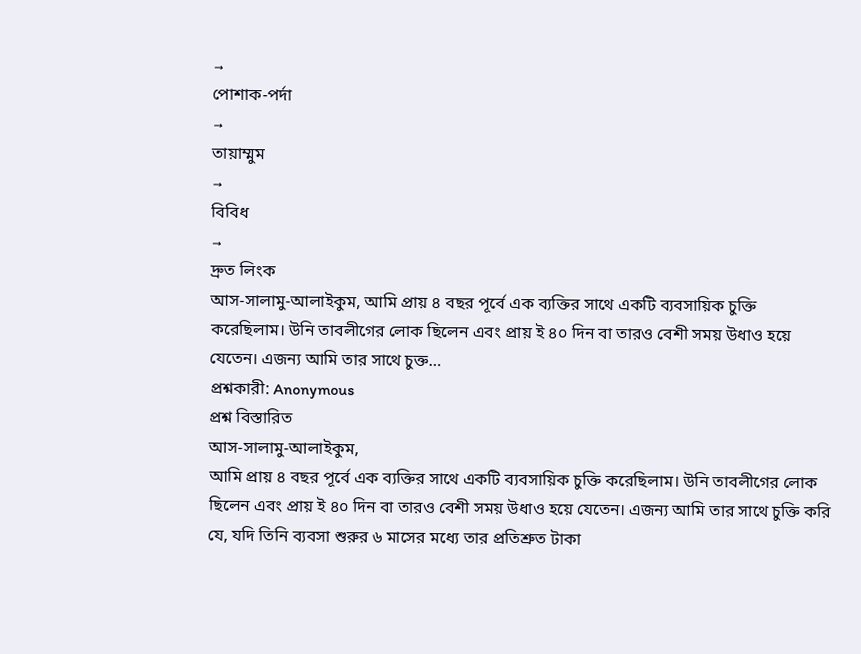→
পোশাক-পর্দা
→
তায়াম্মুম
→
বিবিধ
→
দ্রুত লিংক
আস-সালামু-আলাইকুম, আমি প্রায় ৪ বছর পূর্বে এক ব্যক্তির সাথে একটি ব্যবসায়িক চুক্তি করেছিলাম। উনি তাবলীগের লোক ছিলেন এবং প্রায় ই ৪০ দিন বা তারও বেশী সময় উধাও হয়ে যেতেন। এজন্য আমি তার সাথে চুক্ত…
প্রশ্নকারী: Anonymous
প্রশ্ন বিস্তারিত
আস-সালামু-আলাইকুম,
আমি প্রায় ৪ বছর পূর্বে এক ব্যক্তির সাথে একটি ব্যবসায়িক চুক্তি করেছিলাম। উনি তাবলীগের লোক ছিলেন এবং প্রায় ই ৪০ দিন বা তারও বেশী সময় উধাও হয়ে যেতেন। এজন্য আমি তার সাথে চুক্তি করি যে, যদি তিনি ব্যবসা শুরুর ৬ মাসের মধ্যে তার প্রতিশ্রুত টাকা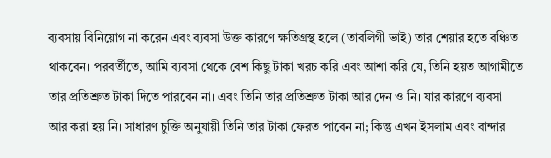ব্যবসায় বিনিয়োগ না করেন এবং ব্যবসা উক্ত কারণে ক্ষতিগ্রস্থ হলে (তাবলিগী ভাই) তার শেয়ার হতে বঞ্চিত থাকবেন। পরবর্তীতে, আমি ব্যবসা থেকে বেশ কিছু টাকা খরচ করি এবং আশা করি যে, তিনি হয়ত আগামীতে তার প্রতিশ্রুত টাকা দিতে পারবেন না। এবং তিনি তার প্রতিশ্রুত টাকা আর দেন ও নি। যার কারণে ব্যবসা আর করা হয় নি। সাধারণ চুক্তি অনুযায়ী তিনি তার টাকা ফেরত পাবেন না; কিন্তু এখন ইসলাম এবং বান্দার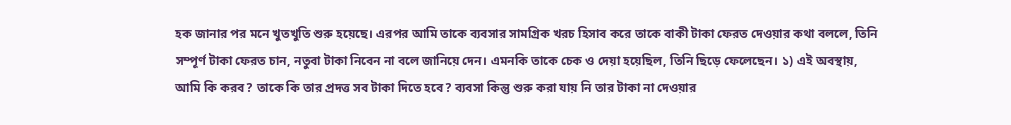হক জানার পর মনে খুতখুতি শুরু হয়েছে। এরপর আমি তাকে ব্যবসার সামগ্রিক খরচ হিসাব করে তাকে বাকী টাকা ফেরত দেওয়ার কথা বললে, তিনি সম্পূর্ণ টাকা ফেরত চান, নতুবা টাকা নিবেন না বলে জানিয়ে দেন। এমনকি তাকে চেক ও দেয়া হয়েছিল, তিনি ছিড়ে ফেলেছেন। ১) এই অবস্থায়, আমি কি করব? তাকে কি তার প্রদত্ত সব টাকা দিতে হবে? ব্যবসা কিন্তু শুরু করা যায় নি তার টাকা না দেওয়ার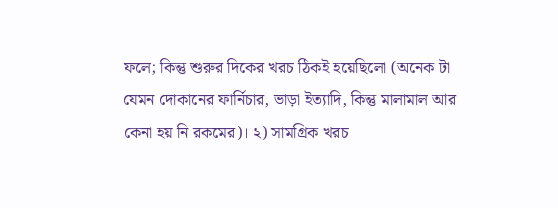ফলে; কিন্তু শুরুর দিকের খরচ ঠিকই হয়েছিলো (অনেক টা যেমন দোকানের ফার্নিচার, ভাড়া ইত্যাদি, কিন্তু মালামাল আর কেনা হয় নি রকমের)। ২) সামগ্রিক খরচ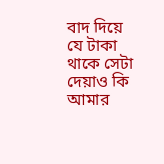বাদ দিয়ে যে টাকা থাকে সেটা দেয়াও কি আমার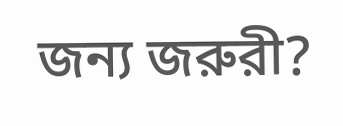জন্য জরুরী?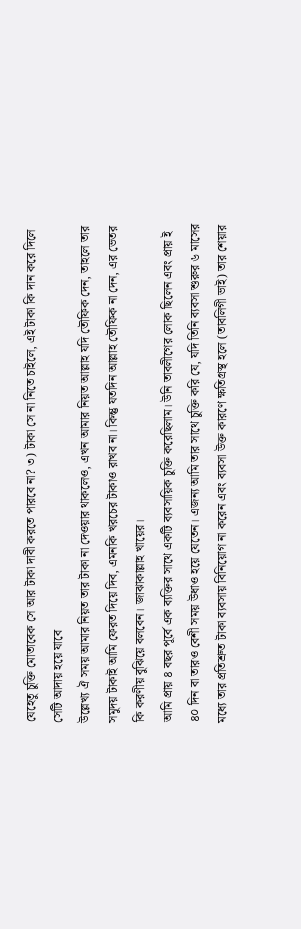যেহেতু চুক্তি মোতাবেক সে আর টাকা দাবী করতে পারবে না? ৩) টাকা সে না নিতে চাইলে, এই টাকা কি দান করে দিলে সেটি আদায় হয়ে যাবে
উল্লেখ্য ঐ সময় আমার নিয়ত তার টাকা না দেওয়ার থাকলেও, এখন আমার নিয়ত আল্লাহ যদি তৌফিক দেন, তাহলে তার সমুদয় টাকাই আমি ফেরত দিয়ে দিব, এমনকি খরচের টাকাও রাখব না। কিন্তু যতদিন আল্লাহ তৌফিক না দেন, এর ভেতর কি করণীয় বুঝিয়ে বলবেন। জাঝাকাল্লাহ খায়ের।
আমি প্রায় ৪ বছর পূর্বে এক ব্যক্তির সাথে একটি ব্যবসায়িক চুক্তি করেছিলাম। উনি তাবলীগের লোক ছিলেন এবং প্রায় ই ৪০ দিন বা তারও বেশী সময় উধাও হয়ে যেতেন। এজন্য আমি তার সাথে চুক্তি করি যে, যদি তিনি ব্যবসা শুরুর ৬ মাসের মধ্যে তার প্রতিশ্রুত টাকা ব্যবসায় বিনিয়োগ না করেন এবং ব্যবসা উক্ত কারণে ক্ষতিগ্রস্থ হলে (তাবলিগী ভাই) তার শেয়ার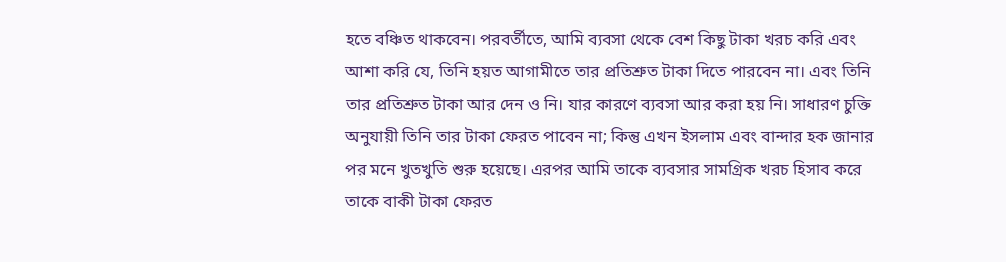হতে বঞ্চিত থাকবেন। পরবর্তীতে, আমি ব্যবসা থেকে বেশ কিছু টাকা খরচ করি এবং আশা করি যে, তিনি হয়ত আগামীতে তার প্রতিশ্রুত টাকা দিতে পারবেন না। এবং তিনি তার প্রতিশ্রুত টাকা আর দেন ও নি। যার কারণে ব্যবসা আর করা হয় নি। সাধারণ চুক্তি অনুযায়ী তিনি তার টাকা ফেরত পাবেন না; কিন্তু এখন ইসলাম এবং বান্দার হক জানার পর মনে খুতখুতি শুরু হয়েছে। এরপর আমি তাকে ব্যবসার সামগ্রিক খরচ হিসাব করে তাকে বাকী টাকা ফেরত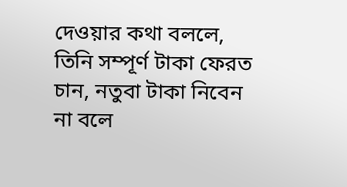দেওয়ার কথা বললে, তিনি সম্পূর্ণ টাকা ফেরত চান, নতুবা টাকা নিবেন না বলে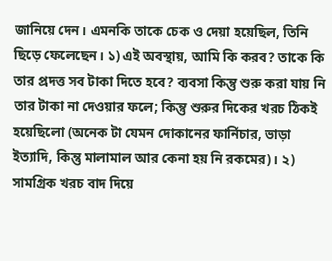জানিয়ে দেন। এমনকি তাকে চেক ও দেয়া হয়েছিল, তিনি ছিড়ে ফেলেছেন। ১) এই অবস্থায়, আমি কি করব? তাকে কি তার প্রদত্ত সব টাকা দিতে হবে? ব্যবসা কিন্তু শুরু করা যায় নি তার টাকা না দেওয়ার ফলে; কিন্তু শুরুর দিকের খরচ ঠিকই হয়েছিলো (অনেক টা যেমন দোকানের ফার্নিচার, ভাড়া ইত্যাদি, কিন্তু মালামাল আর কেনা হয় নি রকমের)। ২) সামগ্রিক খরচ বাদ দিয়ে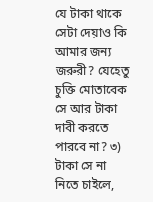যে টাকা থাকে সেটা দেয়াও কি আমার জন্য জরুরী? যেহেতু চুক্তি মোতাবেক সে আর টাকা দাবী করতে পারবে না? ৩) টাকা সে না নিতে চাইলে,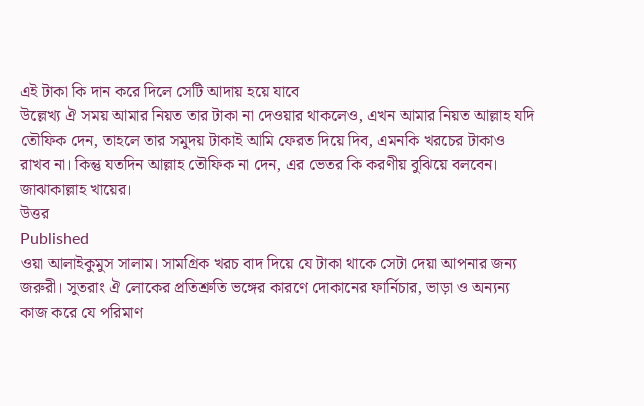এই টাকা কি দান করে দিলে সেটি আদায় হয়ে যাবে
উল্লেখ্য ঐ সময় আমার নিয়ত তার টাকা না দেওয়ার থাকলেও, এখন আমার নিয়ত আল্লাহ যদি তৌফিক দেন, তাহলে তার সমুদয় টাকাই আমি ফেরত দিয়ে দিব, এমনকি খরচের টাকাও রাখব না। কিন্তু যতদিন আল্লাহ তৌফিক না দেন, এর ভেতর কি করণীয় বুঝিয়ে বলবেন। জাঝাকাল্লাহ খায়ের।
উত্তর
Published
ওয়া আলাইকুমুস সালাম। সামগ্রিক খরচ বাদ দিয়ে যে টাকা থাকে সেটা দেয়া আপনার জন্য জরুরী। সুতরাং ঐ লোকের প্রতিশ্রুতি ভঙ্গের কারণে দোকানের ফার্নিচার, ভাড়া ও অন্যন্য কাজ করে যে পরিমাণ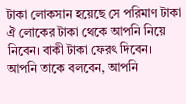টাকা লোকসান হয়েছে সে পরিমাণ টাকা ঐ লোকের টাকা থেকে আপনি নিয়ে নিবেন। বাকী টাকা ফেরৎ দিবেন। আপনি তাকে বলবেন, আপনি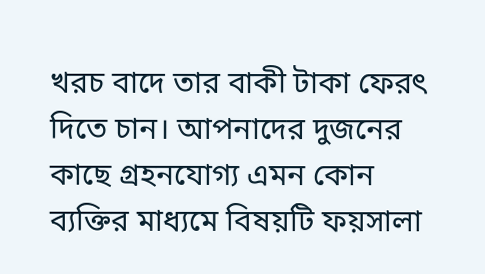খরচ বাদে তার বাকী টাকা ফেরৎ দিতে চান। আপনাদের দুজনের কাছে গ্রহনযোগ্য এমন কোন ব্যক্তির মাধ্যমে বিষয়টি ফয়সালা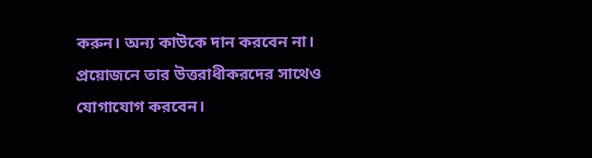করুন। অন্য কাউকে দান করবেন না। প্রয়োজনে তার উত্তরাধীকরদের সাথেও যোগাযোগ করবেন।